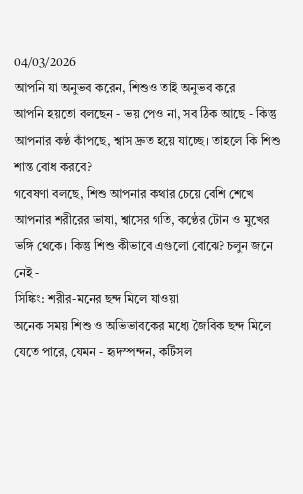04/03/2026
আপনি যা অনুভব করেন, শিশুও তাই অনুভব করে
আপনি হয়তো বলছেন - ভয় পেও না, সব ঠিক আছে - কিন্তু আপনার কণ্ঠ কাঁপছে, শ্বাস দ্রুত হয়ে যাচ্ছে। তাহলে কি শিশু শান্ত বোধ করবে?
গবেষণা বলছে, শিশু আপনার কথার চেয়ে বেশি শেখে আপনার শরীরের ভাষা, শ্বাসের গতি, কণ্ঠের টোন ও মুখের ভঙ্গি থেকে। কিন্তু শিশু কীভাবে এগুলো বোঝে? চলুন জনে নেই -
সিঙ্কিং: শরীর-মনের ছন্দ মিলে যাওয়া
অনেক সময় শিশু ও অভিভাবকের মধ্যে জৈবিক ছন্দ মিলে যেতে পারে, যেমন - হৃদস্পন্দন, কর্টিসল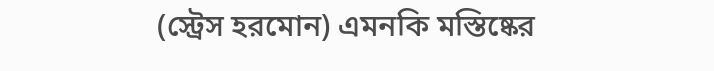(স্ট্রেস হরমোন) এমনকি মস্তিষ্কের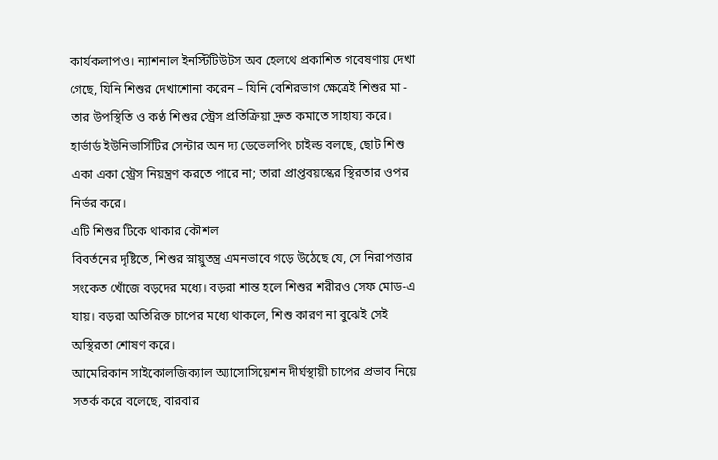কার্যকলাপও। ন্যাশনাল ইনস্টিটিউটস অব হেলথে প্রকাশিত গবেষণায় দেখা গেছে, যিনি শিশুর দেখাশোনা করেন – যিনি বেশিরভাগ ক্ষেত্রেই শিশুর মা - তার উপস্থিতি ও কণ্ঠ শিশুর স্ট্রেস প্রতিক্রিয়া দ্রুত কমাতে সাহায্য করে।
হার্ভার্ড ইউনিভার্সিটির সেন্টার অন দ্য ডেভেলপিং চাইল্ড বলছে, ছোট শিশু একা একা স্ট্রেস নিয়ন্ত্রণ করতে পারে না; তারা প্রাপ্তবয়স্কের স্থিরতার ওপর নির্ভর করে।
এটি শিশুর টিকে থাকার কৌশল
বিবর্তনের দৃষ্টিতে, শিশুর স্নায়ুতন্ত্র এমনভাবে গড়ে উঠেছে যে, সে নিরাপত্তার সংকেত খোঁজে বড়দের মধ্যে। বড়রা শান্ত হলে শিশুর শরীরও সেফ মোড-এ যায়। বড়রা অতিরিক্ত চাপের মধ্যে থাকলে, শিশু কারণ না বুঝেই সেই অস্থিরতা শোষণ করে।
আমেরিকান সাইকোলজিক্যাল অ্যাসোসিয়েশন দীর্ঘস্থায়ী চাপের প্রভাব নিয়ে সতর্ক করে বলেছে, বারবার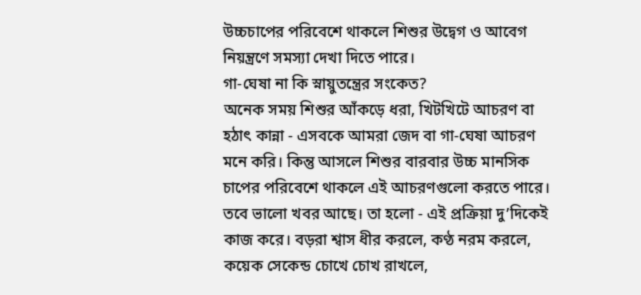উচ্চচাপের পরিবেশে থাকলে শিশুর উদ্বেগ ও আবেগ নিয়ন্ত্রণে সমস্যা দেখা দিতে পারে।
গা-ঘেষা না কি স্নায়ুতন্ত্রের সংকেত?
অনেক সময় শিশুর আঁকড়ে ধরা, খিটখিটে আচরণ বা হঠাৎ কান্না - এসবকে আমরা জেদ বা গা-ঘেষা আচরণ মনে করি। কিন্তু আসলে শিশুর বারবার উচ্চ মানসিক চাপের পরিবেশে থাকলে এই আচরণগুলো করতে পারে।
তবে ভালো খবর আছে। তা হলো - এই প্রক্রিয়া দু’দিকেই কাজ করে। বড়রা শ্বাস ধীর করলে, কণ্ঠ নরম করলে, কয়েক সেকেন্ড চোখে চোখ রাখলে,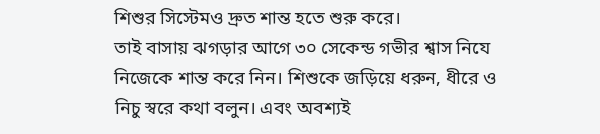শিশুর সিস্টেমও দ্রুত শান্ত হতে শুরু করে।
তাই বাসায় ঝগড়ার আগে ৩০ সেকেন্ড গভীর শ্বাস নিযে নিজেকে শান্ত করে নিন। শিশুকে জড়িয়ে ধরুন, ধীরে ও নিচু স্বরে কথা বলুন। এবং অবশ্যই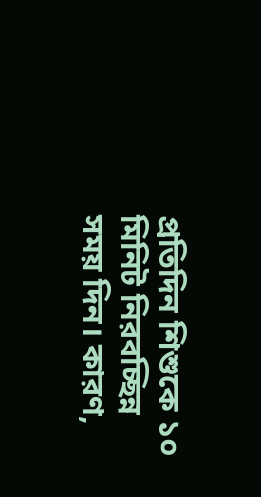প্রতিদিন শিশুকে ১০ মিনিট নিরবচ্ছিন্ন সময় দিন। কারণ,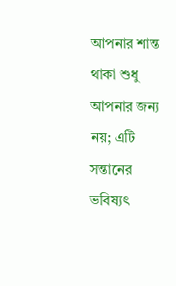আপনার শান্ত থাকা শুধু আপনার জন্য নয়; এটি সন্তানের ভবিষ্যৎ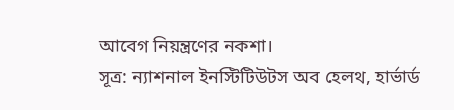আবেগ নিয়ন্ত্রণের নকশা।
সূত্র: ন্যাশনাল ইনস্টিটিউটস অব হেলথ, হার্ভার্ড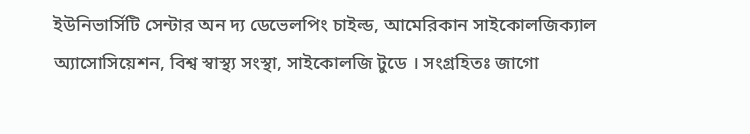ইউনিভার্সিটি সেন্টার অন দ্য ডেভেলপিং চাইল্ড, আমেরিকান সাইকোলজিক্যাল অ্যাসোসিয়েশন, বিশ্ব স্বাস্থ্য সংস্থা, সাইকোলজি টুডে । সংগ্রহিতঃ জাগো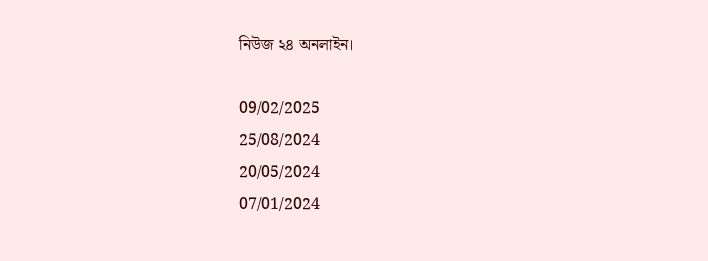নিউজ ২৪ অনলাইন।

09/02/2025
25/08/2024
20/05/2024
07/01/2024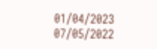01/04/2023
07/05/2022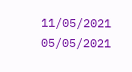11/05/2021
05/05/2021